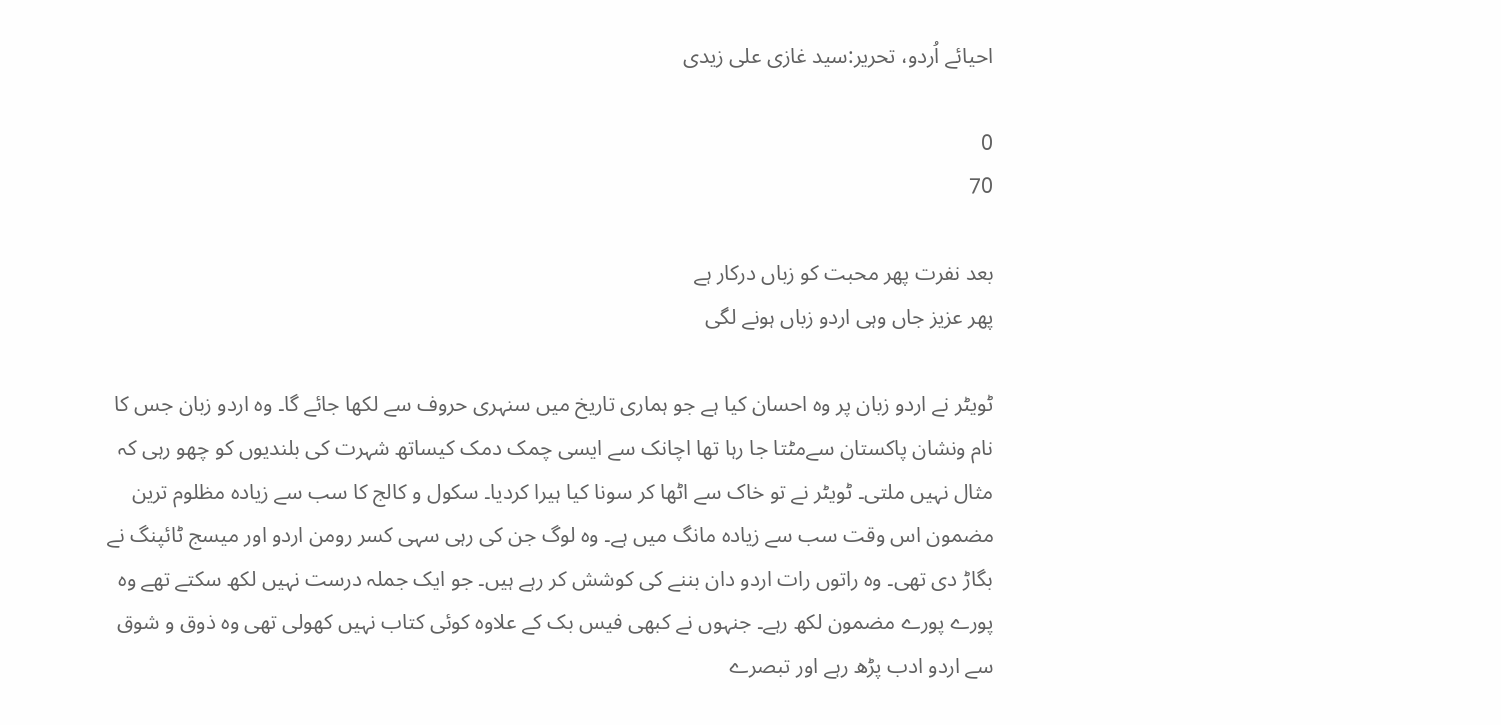احیائے اُردو، تحریر:سید غازی علی زیدی

0
70

بعد نفرت پھر محبت کو زباں درکار ہے
پھر عزیز جاں وہی اردو زباں ہونے لگی

ٹویٹر نے اردو زبان پر وہ احسان کیا ہے جو ہماری تاریخ میں سنہری حروف سے لکھا جائے گا۔ وہ اردو زبان جس کا نام ونشان پاکستان سےمٹتا جا رہا تھا اچانک سے ایسی چمک دمک کیساتھ شہرت کی بلندیوں کو چھو رہی کہ مثال نہیں ملتی۔ ٹویٹر نے تو خاک سے اٹھا کر سونا کیا ہیرا کردیا۔ سکول و کالج کا سب سے زیادہ مظلوم ترین مضمون اس وقت سب سے زیادہ مانگ میں ہے۔ وہ لوگ جن کی رہی سہی کسر رومن اردو اور میسج ٹائپنگ نے بگاڑ دی تھی۔ وہ راتوں رات اردو دان بننے کی کوشش کر رہے ہیں۔ جو ایک جملہ درست نہیں لکھ سکتے تھے وہ پورے پورے مضمون لکھ رہے۔ جنہوں نے کبھی فیس بک کے علاوہ کوئی کتاب نہیں کھولی تھی وہ ذوق و شوق سے اردو ادب پڑھ رہے اور تبصرے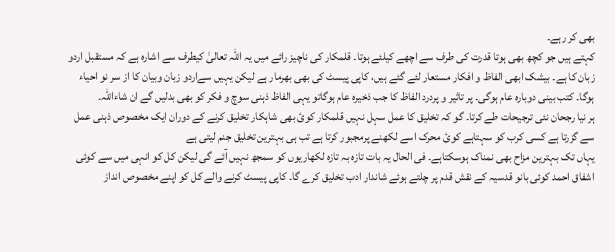بھی کر رہے۔
کہتے ہیں جو کچھ بھی ہوتا قدرت کی طرف سے اچھے کیلئے ہوتا۔ قلمکار کی ناچیز رائے میں یہ اللّٰہ تعالیٰ کیطرف سے اشارہ ہے کہ مستقبل اردو زبان کا ہے۔ بیشک ابھی الفاظ و افکار مستعار لئے گئے ہیں، کاپی پیسٹ کی بھی بھرمار ہے لیکن یہیں سےاردو زبان وبیان کا از سر نو احیاء ہوگا۔ کتب بینی دوبارہ عام ہوگی۔ پر تاثیر و پردرد الفاظ کا جب ذخیرہ عام ہوگاتو یہی الفاظ ذہنی سوچ و فکر کو بھی بدلیں گے ان شاءاللہ۔
ہر نیا رجحان نئی ترجیحات طے کرتا۔ گو کہ تخلیق کا عمل سہل نہیں قلمکار کوئ بھی شاہکار تخلیق کرنے کے دوران ایک مخصوص ذہنی عمل سے گزرتا ہے کسی کرب کو سہتاہے کوئ محرک اسے لکھنے پرمجبور کرتا ہے تب ہی بہترین تخلیق جنم لیتی ہے
یہاں تک بہترین مزاح بھی نمناک ہوسکتاہے۔ فی الحال یہ بات تازہ بہ تازہ لکھاریوں کو سمجھ نہیں آئے گی لیکن کل کو انہی میں سے کوئی اشفاق احمد کوئی بانو قدسیہ کے نقش قدم پر چلتے ہوئے شاندار ادب تخلیق کرے گا۔ کاپی پیسٹ کرنے والے کل کو اپنے مخصوص انداز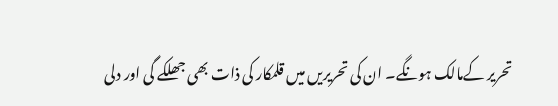تحریر کےمالک ہونگے۔ ان کی تحریریں میں قلمکار کی ذات بھی جھلکے گی اور دلی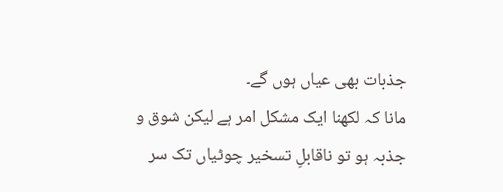جذبات بھی عیاں ہوں گے۔
مانا کہ لکھنا ایک مشکل امر ہے لیکن شوق و جذبہ ہو تو ناقابلِ تسخیر چوٹیاں تک سر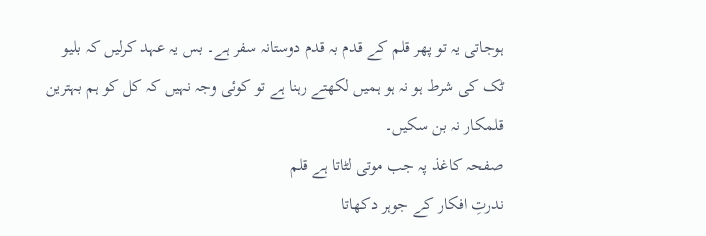ہوجاتی یہ تو پھر قلم کے قدم بہ قدم دوستانہ سفر ہے۔ بس یہ عہد کرلیں کہ بلیو ٹک کی شرط ہو نہ ہو ہمیں لکھتے رہنا ہے تو کوئی وجہ نہیں کہ کل کو ہم بہترین قلمکار نہ بن سکیں۔
صفحہ کاغذ پہ جب موتی لٹاتا ہے قلم
ندرتِ افکار کے جوہر دکھاتا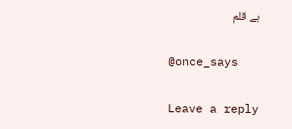ہے قلم

@once_says

Leave a reply